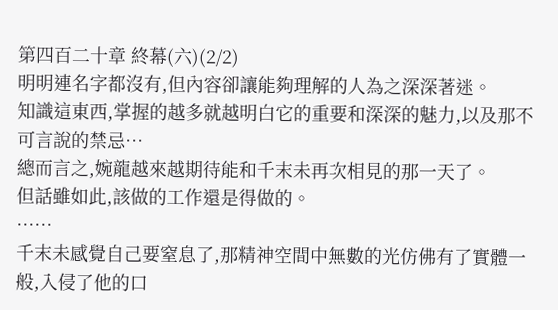第四百二十章 終幕(六)(2/2)
明明連名字都沒有,但內容卻讓能夠理解的人為之深深著迷。
知識這東西,掌握的越多就越明白它的重要和深深的魅力,以及那不可言說的禁忌…
總而言之,婉龍越來越期待能和千末未再次相見的那一天了。
但話雖如此,該做的工作還是得做的。
……
千末未感覺自己要窒息了,那精神空間中無數的光仿佛有了實體一般,入侵了他的口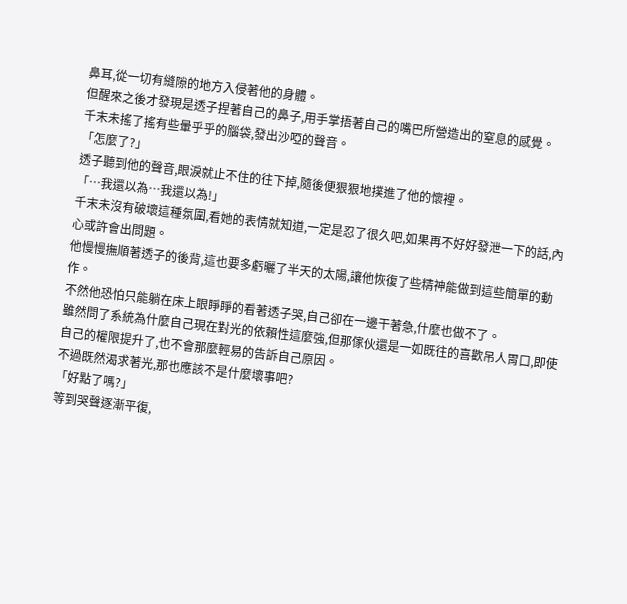鼻耳,從一切有縫隙的地方入侵著他的身體。
但醒來之後才發現是透子捏著自己的鼻子,用手掌捂著自己的嘴巴所營造出的窒息的感覺。
千末未搖了搖有些暈乎乎的腦袋,發出沙啞的聲音。
「怎麼了?」
透子聽到他的聲音,眼淚就止不住的往下掉,隨後便狠狠地撲進了他的懷裡。
「…我還以為…我還以為!」
千末未沒有破壞這種氛圍,看她的表情就知道,一定是忍了很久吧,如果再不好好發泄一下的話,內心或許會出問題。
他慢慢撫順著透子的後背,這也要多虧曬了半天的太陽,讓他恢復了些精神能做到這些簡單的動作。
不然他恐怕只能躺在床上眼睜睜的看著透子哭,自己卻在一邊干著急,什麼也做不了。
雖然問了系統為什麼自己現在對光的依賴性這麼強,但那傢伙還是一如既往的喜歡吊人胃口,即使自己的權限提升了,也不會那麼輕易的告訴自己原因。
不過既然渴求著光,那也應該不是什麼壞事吧?
「好點了嗎?」
等到哭聲逐漸平復,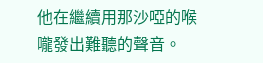他在繼續用那沙啞的喉嚨發出難聽的聲音。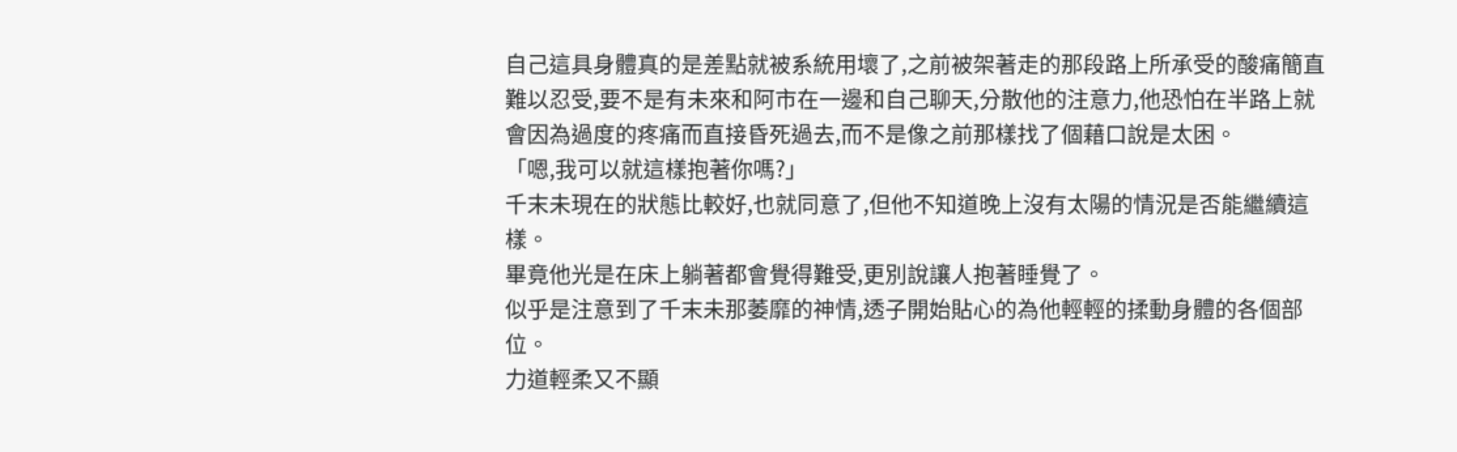自己這具身體真的是差點就被系統用壞了,之前被架著走的那段路上所承受的酸痛簡直難以忍受,要不是有未來和阿市在一邊和自己聊天,分散他的注意力,他恐怕在半路上就會因為過度的疼痛而直接昏死過去,而不是像之前那樣找了個藉口說是太困。
「嗯,我可以就這樣抱著你嗎?」
千末未現在的狀態比較好,也就同意了,但他不知道晚上沒有太陽的情況是否能繼續這樣。
畢竟他光是在床上躺著都會覺得難受,更別說讓人抱著睡覺了。
似乎是注意到了千末未那萎靡的神情,透子開始貼心的為他輕輕的揉動身體的各個部位。
力道輕柔又不顯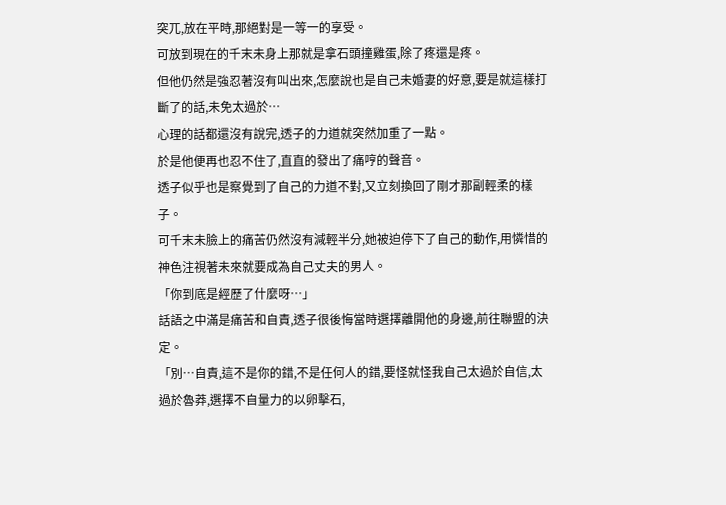突兀,放在平時,那絕對是一等一的享受。
可放到現在的千末未身上那就是拿石頭撞雞蛋,除了疼還是疼。
但他仍然是強忍著沒有叫出來,怎麼說也是自己未婚妻的好意,要是就這樣打斷了的話,未免太過於…
心理的話都還沒有說完,透子的力道就突然加重了一點。
於是他便再也忍不住了,直直的發出了痛哼的聲音。
透子似乎也是察覺到了自己的力道不對,又立刻換回了剛才那副輕柔的樣子。
可千末未臉上的痛苦仍然沒有減輕半分,她被迫停下了自己的動作,用憐惜的神色注視著未來就要成為自己丈夫的男人。
「你到底是經歷了什麼呀…」
話語之中滿是痛苦和自責,透子很後悔當時選擇離開他的身邊,前往聯盟的決定。
「別…自責,這不是你的錯,不是任何人的錯,要怪就怪我自己太過於自信,太過於魯莽,選擇不自量力的以卵擊石,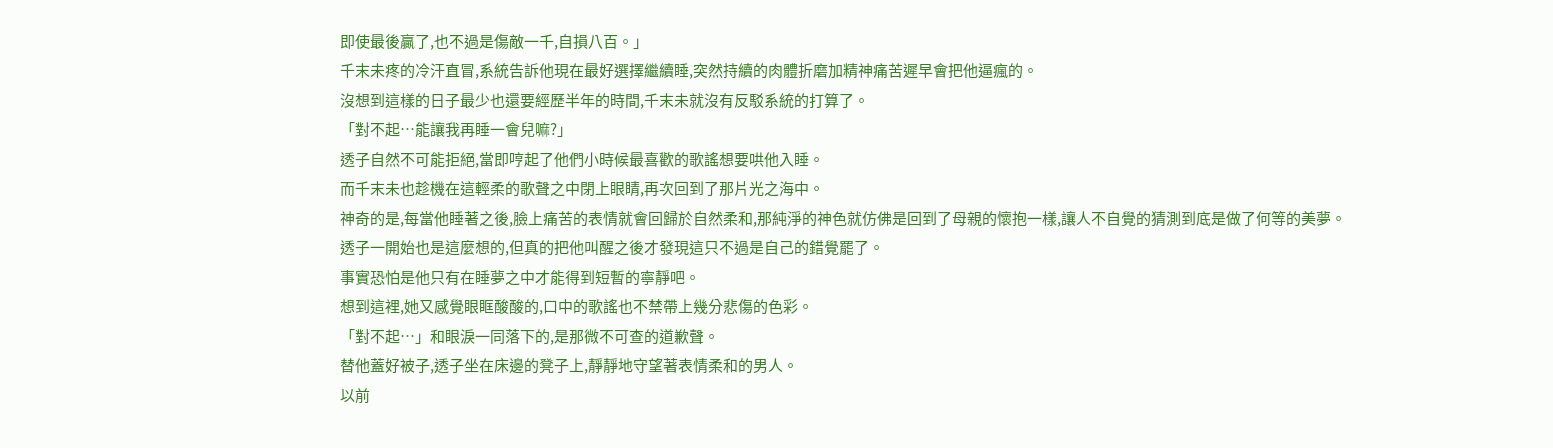即使最後贏了,也不過是傷敵一千,自損八百。」
千末未疼的冷汗直冒,系統告訴他現在最好選擇繼續睡,突然持續的肉體折磨加精神痛苦遲早會把他逼瘋的。
沒想到這樣的日子最少也還要經歷半年的時間,千末未就沒有反駁系統的打算了。
「對不起…能讓我再睡一會兒嘛?」
透子自然不可能拒絕,當即哼起了他們小時候最喜歡的歌謠想要哄他入睡。
而千末未也趁機在這輕柔的歌聲之中閉上眼睛,再次回到了那片光之海中。
神奇的是,每當他睡著之後,臉上痛苦的表情就會回歸於自然柔和,那純淨的神色就仿佛是回到了母親的懷抱一樣,讓人不自覺的猜測到底是做了何等的美夢。
透子一開始也是這麼想的,但真的把他叫醒之後才發現這只不過是自己的錯覺罷了。
事實恐怕是他只有在睡夢之中才能得到短暫的寧靜吧。
想到這裡,她又感覺眼眶酸酸的,口中的歌謠也不禁帶上幾分悲傷的色彩。
「對不起…」和眼淚一同落下的,是那微不可查的道歉聲。
替他蓋好被子,透子坐在床邊的凳子上,靜靜地守望著表情柔和的男人。
以前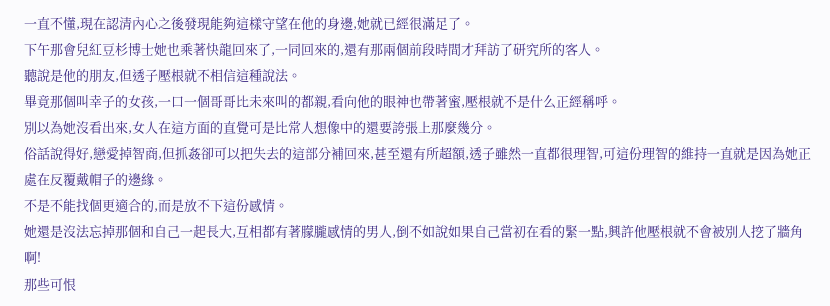一直不懂,現在認清內心之後發現能夠這樣守望在他的身邊,她就已經很滿足了。
下午那會兒紅豆杉博士她也乘著快龍回來了,一同回來的,還有那兩個前段時間才拜訪了研究所的客人。
聽說是他的朋友,但透子壓根就不相信這種說法。
畢竟那個叫幸子的女孩,一口一個哥哥比未來叫的都親,看向他的眼神也帶著蜜,壓根就不是什么正經稱呼。
別以為她沒看出來,女人在這方面的直覺可是比常人想像中的還要誇張上那麼幾分。
俗話說得好,戀愛掉智商,但抓姦卻可以把失去的這部分補回來,甚至還有所超額,透子雖然一直都很理智,可這份理智的維持一直就是因為她正處在反覆戴帽子的邊緣。
不是不能找個更適合的,而是放不下這份感情。
她還是沒法忘掉那個和自己一起長大,互相都有著朦朧感情的男人,倒不如說如果自己當初在看的緊一點,興許他壓根就不會被別人挖了牆角啊!
那些可恨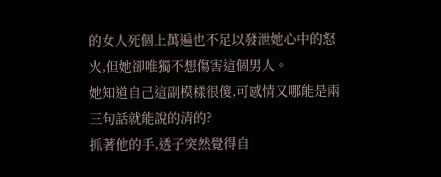的女人死個上萬遍也不足以發泄她心中的怒火,但她卻唯獨不想傷害這個男人。
她知道自己這副模樣很傻,可感情又哪能是兩三句話就能說的清的?
抓著他的手,透子突然覺得自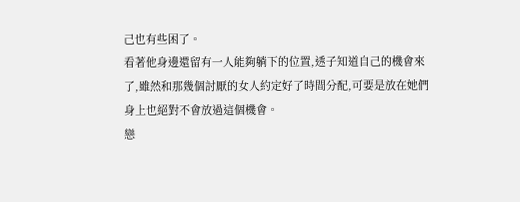己也有些困了。
看著他身邊還留有一人能夠躺下的位置,透子知道自己的機會來了,雖然和那幾個討厭的女人約定好了時間分配,可要是放在她們身上也絕對不會放過這個機會。
戀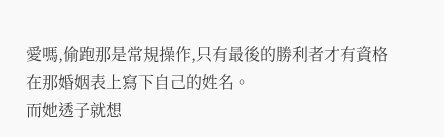愛嗎,偷跑那是常規操作,只有最後的勝利者才有資格在那婚姻表上寫下自己的姓名。
而她透子就想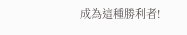成為這種勝利者!